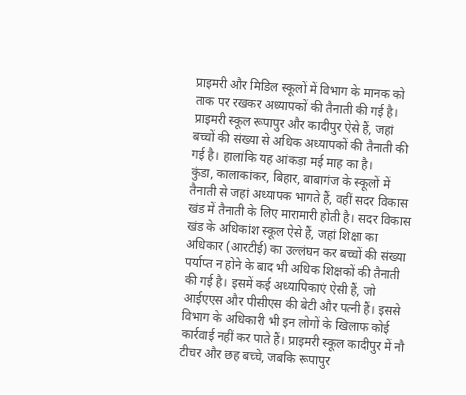प्राइमरी और मिडिल स्कूलों में विभाग के मानक को ताक पर रखकर अध्यापकों की तैनाती की गई है। प्राइमरी स्कूल रूपापुर और कादीपुर ऐसे हैं, जहां बच्चों की संख्या से अधिक अध्यापकों की तैनाती की गई है। हालांकि यह आंकड़ा मई माह का है।
कुंडा, कालाकांकर, बिहार, बाबागंज के स्कूलों में तैनाती से जहां अध्यापक भागते हैं, वहीं सदर विकास खंड में तैनाती के लिए मारामारी होती है। सदर विकास खंड के अधिकांश स्कूल ऐसे हैं, जहां शिक्षा का अधिकार (आरटीई) का उल्लंघन कर बच्चों की संख्या पर्याप्त न होने के बाद भी अधिक शिक्षकों की तैनाती की गई है। इसमें कई अध्यापिकाएं ऐसी हैं, जो आईएएस और पीसीएस की बेटी और पत्नी हैं। इससे विभाग के अधिकारी भी इन लोगों के खिलाफ कोई कार्रवाई नहीं कर पाते हैं। प्राइमरी स्कूल कादीपुर में नौ टीचर और छह बच्चे, जबकि रूपापुर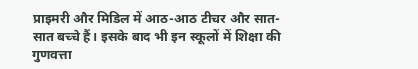प्राइमरी और मिडिल में आठ-आठ टीचर और सात-सात बच्चे हैं। इसके बाद भी इन स्कूलों में शिक्षा की गुणवत्ता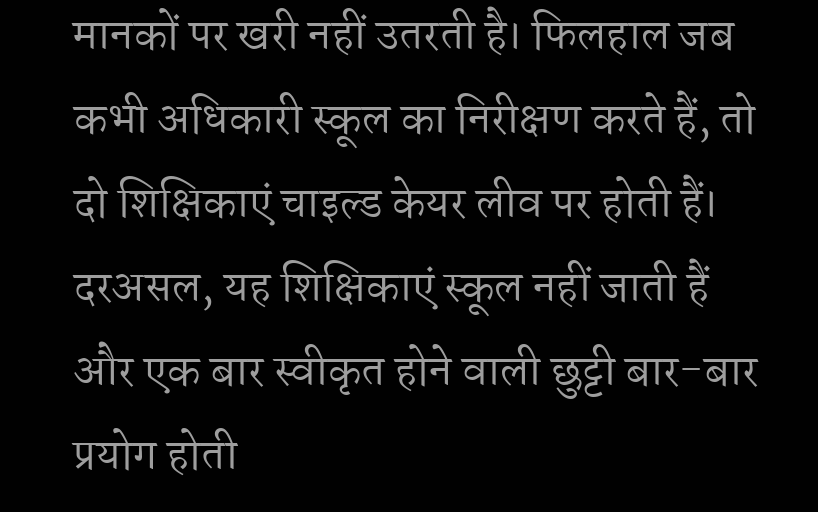मानकों पर खरी नहीं उतरती है। फिलहाल जब कभी अधिकारी स्कूल का निरीक्षण करते हैं, तो दो शिक्षिकाएं चाइल्ड केयर लीव पर होती हैं। दरअसल, यह शिक्षिकाएं स्कूल नहीं जाती हैं और एक बार स्वीकृत होने वाली छुट्टी बार-बार प्रयोग होती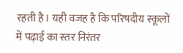रहती है। यही वजह है कि परिषदीय स्कूलों में पढ़ाई का स्तर निरंतर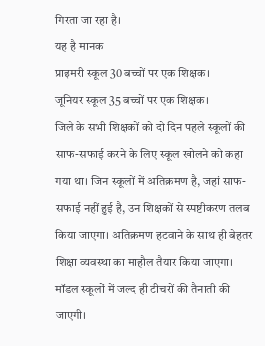गिरता जा रहा है।
यह है मानक
प्राइमरी स्कूल 30 बच्चों पर एक शिक्षक।
जूनियर स्कूल 35 बच्चों पर एक शिक्षक।
जिले के सभी शिक्षकों को दो दिन पहले स्कूलों की साफ-सफाई करने के लिए स्कूल खोलने को कहा गया था। जिन स्कूलों में अतिक्रमण है, जहां साफ-सफाई नहीं हुई है, उन शिक्षकों से स्पष्टीकरण तलब किया जाएगा। अतिक्रमण हटवाने के साथ ही बेहतर शिक्षा व्यवस्था का माहौल तैयार किया जाएगा। मॉडल स्कूलों में जल्द ही टीचरों की तैनाती की जाएगी।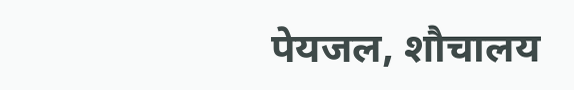पेयजल, शौचालय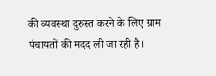की व्यवस्था दुरुस्त करने के लिए ग्राम पंचायतों की मदद ली जा रही है।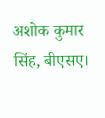अशोक कुमार सिंह, बीएसए।